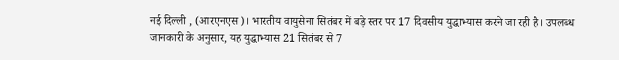नई दिल्ली , (आरएनएस)। भारतीय वायुसेना सितंबर में बड़े स्तर पर 17 दिवसीय युद्धाभ्यास करने जा रही है। उपलब्ध जानकारी के अनुसार, यह युद्धाभ्यास 21 सितंबर से 7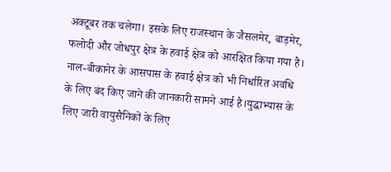अक्टूबर तक चलेगा। इसके लिए राजस्थान के जैसलमेर, बाड़मेर, फलोदी और जोधपुर क्षेत्र के हवाई क्षेत्र को आरक्षित किया गया है। नाल-बीकानेर के आसपास के हवाई क्षेत्र को भी निर्धारित अवधि के लिए बंद किए जाने की जानकारी सामने आई है।युद्धाभ्यास के लिए जारी वायुसैनिकों के लिए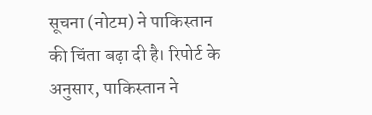सूचना (नोटम) ने पाकिस्तान की चिंता बढ़ा दी है। रिपोर्ट के अनुसार, पाकिस्तान ने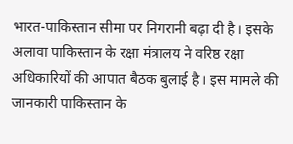भारत-पाकिस्तान सीमा पर निगरानी बढ़ा दी है। इसके अलावा पाकिस्तान के रक्षा मंत्रालय ने वरिष्ठ रक्षा अधिकारियों की आपात बैठक बुलाई है। इस मामले की जानकारी पाकिस्तान के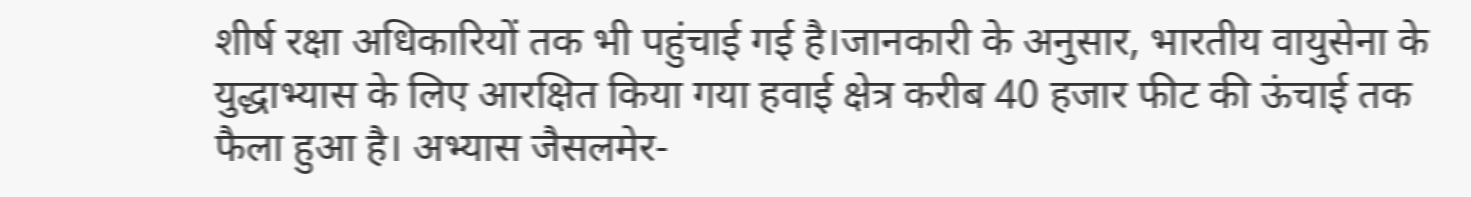शीर्ष रक्षा अधिकारियों तक भी पहुंचाई गई है।जानकारी के अनुसार, भारतीय वायुसेना के युद्धाभ्यास के लिए आरक्षित किया गया हवाई क्षेत्र करीब 40 हजार फीट की ऊंचाई तक फैला हुआ है। अभ्यास जैसलमेर-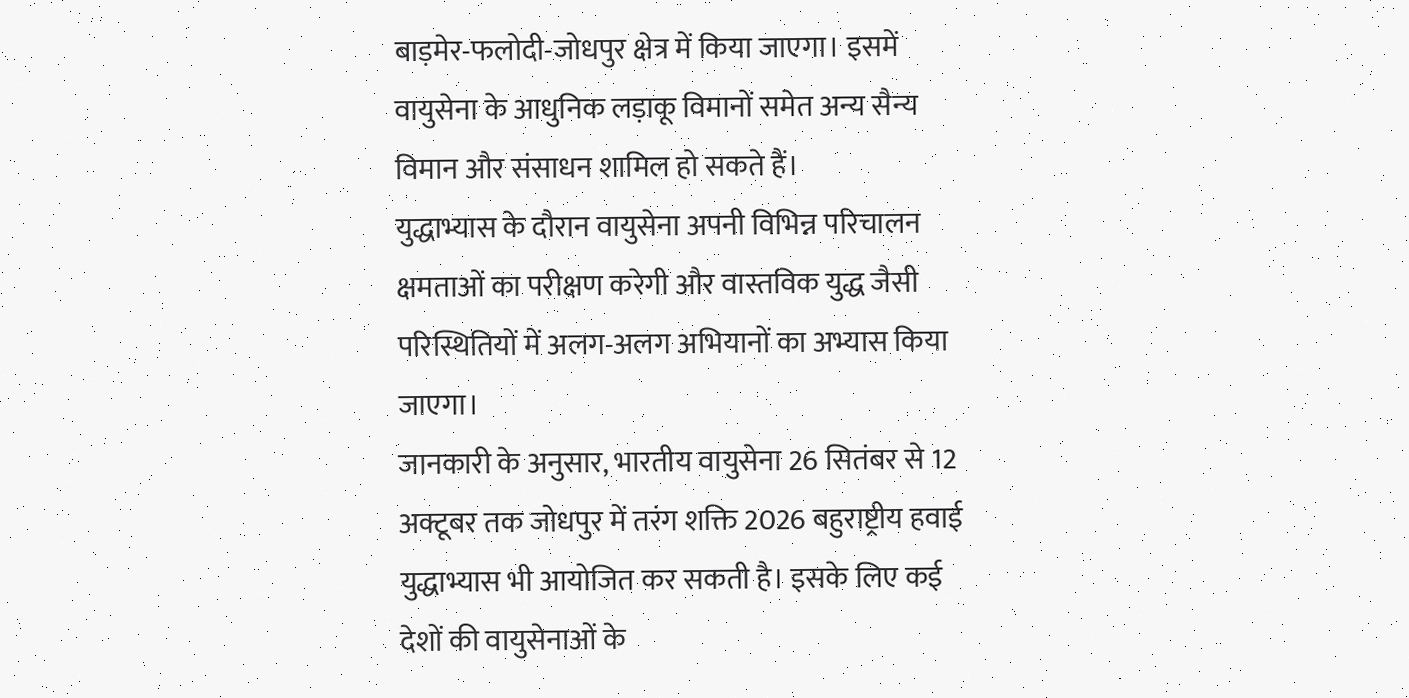बाड़मेर-फलोदी-जोधपुर क्षेत्र में किया जाएगा। इसमें वायुसेना के आधुनिक लड़ाकू विमानों समेत अन्य सैन्य विमान और संसाधन शामिल हो सकते हैं।
युद्धाभ्यास के दौरान वायुसेना अपनी विभिन्न परिचालन क्षमताओं का परीक्षण करेगी और वास्तविक युद्ध जैसी परिस्थितियों में अलग-अलग अभियानों का अभ्यास किया जाएगा।
जानकारी के अनुसार, भारतीय वायुसेना 26 सितंबर से 12 अक्टूबर तक जोधपुर में तरंग शक्ति 2026 बहुराष्ट्रीय हवाई युद्धाभ्यास भी आयोजित कर सकती है। इसके लिए कई देशों की वायुसेनाओं के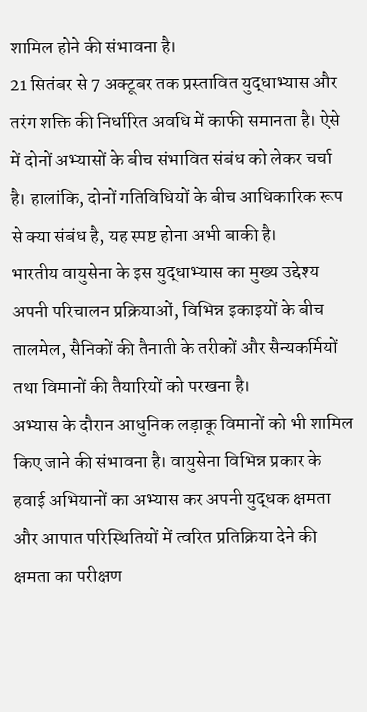शामिल होने की संभावना है।
21 सितंबर से 7 अक्टूबर तक प्रस्तावित युद्धाभ्यास और तरंग शक्ति की निर्धारित अवधि में काफी समानता है। ऐसे में दोनों अभ्यासों के बीच संभावित संबंध को लेकर चर्चा है। हालांकि, दोनों गतिविधियों के बीच आधिकारिक रूप से क्या संबंध है, यह स्पष्ट होना अभी बाकी है।
भारतीय वायुसेना के इस युद्धाभ्यास का मुख्य उद्देश्य अपनी परिचालन प्रक्रियाओं, विभिन्न इकाइयों के बीच तालमेल, सैनिकों की तैनाती के तरीकों और सैन्यकर्मियों तथा विमानों की तैयारियों को परखना है।
अभ्यास के दौरान आधुनिक लड़ाकू विमानों को भी शामिल किए जाने की संभावना है। वायुसेना विभिन्न प्रकार के हवाई अभियानों का अभ्यास कर अपनी युद्धक क्षमता और आपात परिस्थितियों में त्वरित प्रतिक्रिया देने की क्षमता का परीक्षण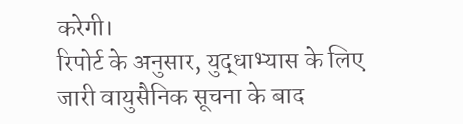करेगी।
रिपोर्ट के अनुसार, युद्धाभ्यास के लिए जारी वायुसैनिक सूचना के बाद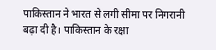पाकिस्तान ने भारत से लगी सीमा पर निगरानी बढ़ा दी है। पाकिस्तान के रक्षा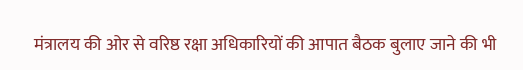मंत्रालय की ओर से वरिष्ठ रक्षा अधिकारियों की आपात बैठक बुलाए जाने की भी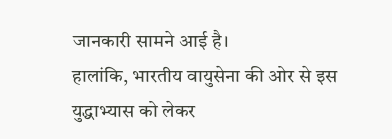जानकारी सामने आई है।
हालांकि, भारतीय वायुसेना की ओर से इस युद्धाभ्यास को लेकर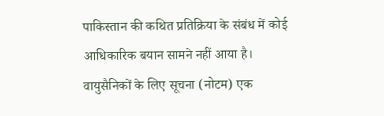पाकिस्तान की कथित प्रतिक्रिया के संबंध में कोई आधिकारिक बयान सामने नहीं आया है।
वायुसैनिकों के लिए सूचना (नोटम) एक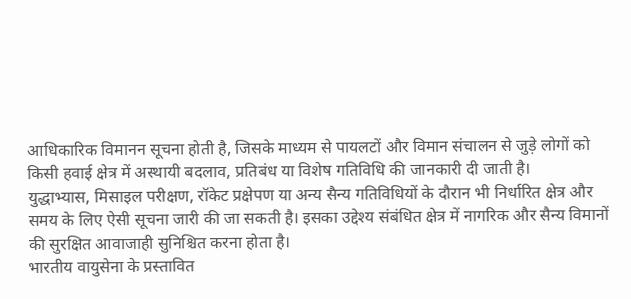आधिकारिक विमानन सूचना होती है, जिसके माध्यम से पायलटों और विमान संचालन से जुड़े लोगों को किसी हवाई क्षेत्र में अस्थायी बदलाव, प्रतिबंध या विशेष गतिविधि की जानकारी दी जाती है।
युद्धाभ्यास, मिसाइल परीक्षण, रॉकेट प्रक्षेपण या अन्य सैन्य गतिविधियों के दौरान भी निर्धारित क्षेत्र और समय के लिए ऐसी सूचना जारी की जा सकती है। इसका उद्देश्य संबंधित क्षेत्र में नागरिक और सैन्य विमानों की सुरक्षित आवाजाही सुनिश्चित करना होता है।
भारतीय वायुसेना के प्रस्तावित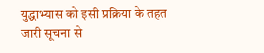युद्धाभ्यास को इसी प्रक्रिया के तहत जारी सूचना से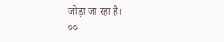जोड़ा जा रहा है।
००